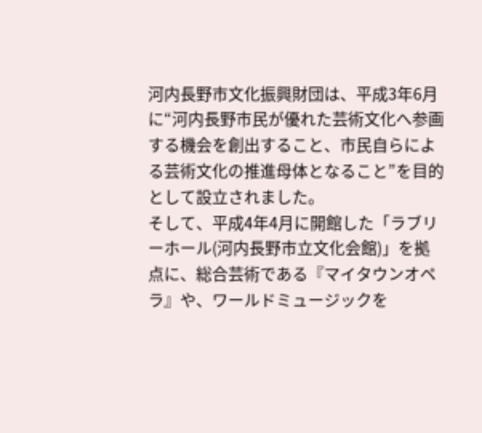河内長野市文化振興財団は、平成3年6月に“河内長野市民が優れた芸術文化へ参画する機会を創出すること、市民自らによる芸術文化の推進母体となること”を目的として設立されました。
そして、平成4年4月に開館した「ラブリーホール(河内長野市立文化会館)」を拠点に、総合芸術である『マイタウンオペラ』や、ワールドミュージックを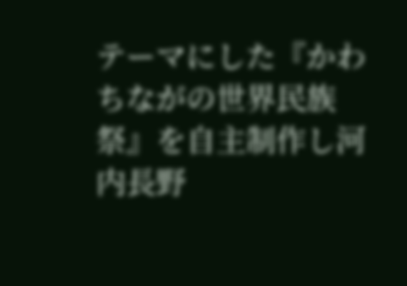テーマにした『かわちながの世界民族祭』を自主制作し河内長野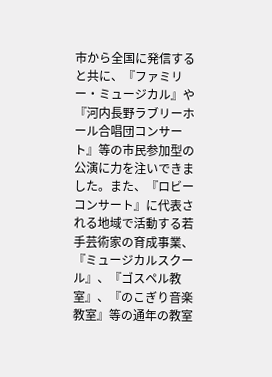市から全国に発信すると共に、『ファミリー・ミュージカル』や『河内長野ラブリーホール合唱団コンサート』等の市民参加型の公演に力を注いできました。また、『ロビーコンサート』に代表される地域で活動する若手芸術家の育成事業、『ミュージカルスクール』、『ゴスペル教室』、『のこぎり音楽教室』等の通年の教室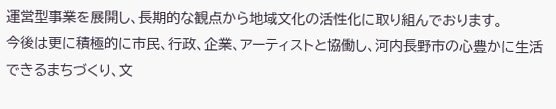運営型事業を展開し、長期的な観点から地域文化の活性化に取り組んでおります。
今後は更に積極的に市民、行政、企業、アーティストと協働し、河内長野市の心豊かに生活できるまちづくり、文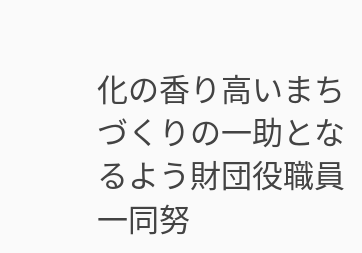化の香り高いまちづくりの一助となるよう財団役職員一同努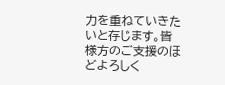力を重ねていきたいと存じます。皆様方のご支援のほどよろしく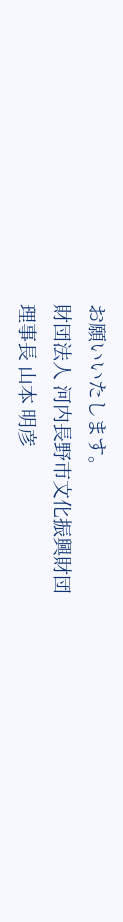お願いいたします。
財団法人 河内長野市文化振興財団
理事長 山本 明彦